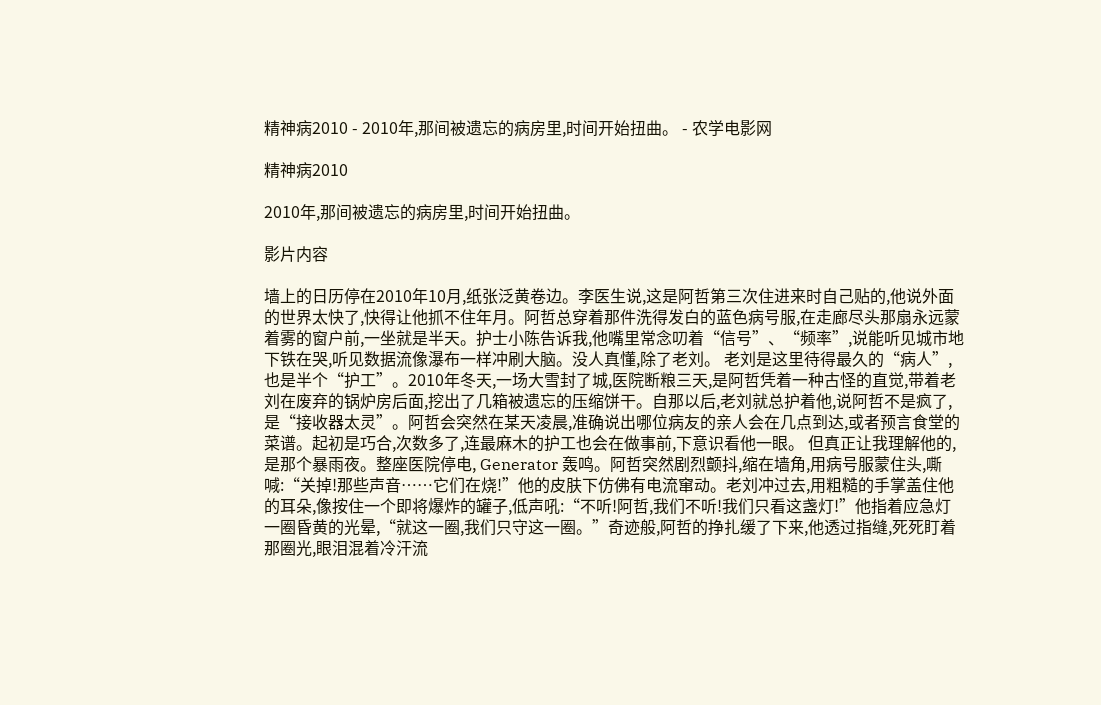精神病2010 - 2010年,那间被遗忘的病房里,时间开始扭曲。 - 农学电影网

精神病2010

2010年,那间被遗忘的病房里,时间开始扭曲。

影片内容

墙上的日历停在2010年10月,纸张泛黄卷边。李医生说,这是阿哲第三次住进来时自己贴的,他说外面的世界太快了,快得让他抓不住年月。阿哲总穿着那件洗得发白的蓝色病号服,在走廊尽头那扇永远蒙着雾的窗户前,一坐就是半天。护士小陈告诉我,他嘴里常念叨着“信号”、“频率”,说能听见城市地下铁在哭,听见数据流像瀑布一样冲刷大脑。没人真懂,除了老刘。 老刘是这里待得最久的“病人”,也是半个“护工”。2010年冬天,一场大雪封了城,医院断粮三天,是阿哲凭着一种古怪的直觉,带着老刘在废弃的锅炉房后面,挖出了几箱被遗忘的压缩饼干。自那以后,老刘就总护着他,说阿哲不是疯了,是“接收器太灵”。阿哲会突然在某天凌晨,准确说出哪位病友的亲人会在几点到达,或者预言食堂的菜谱。起初是巧合,次数多了,连最麻木的护工也会在做事前,下意识看他一眼。 但真正让我理解他的,是那个暴雨夜。整座医院停电, Generator 轰鸣。阿哲突然剧烈颤抖,缩在墙角,用病号服蒙住头,嘶喊:“关掉!那些声音……它们在烧!”他的皮肤下仿佛有电流窜动。老刘冲过去,用粗糙的手掌盖住他的耳朵,像按住一个即将爆炸的罐子,低声吼:“不听!阿哲,我们不听!我们只看这盏灯!”他指着应急灯一圈昏黄的光晕,“就这一圈,我们只守这一圈。”奇迹般,阿哲的挣扎缓了下来,他透过指缝,死死盯着那圈光,眼泪混着冷汗流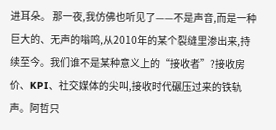进耳朵。 那一夜,我仿佛也听见了——不是声音,而是一种巨大的、无声的嗡鸣,从2010年的某个裂缝里渗出来,持续至今。我们谁不是某种意义上的“接收者”?接收房价、KPI、社交媒体的尖叫,接收时代碾压过来的铁轨声。阿哲只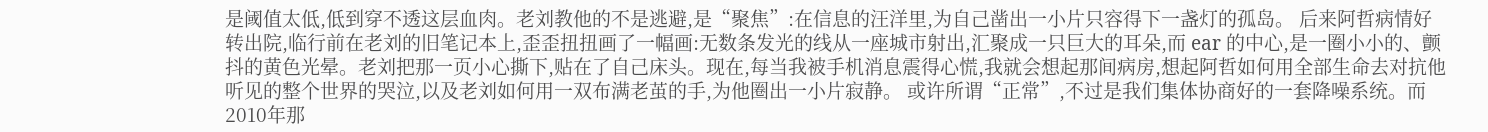是阈值太低,低到穿不透这层血肉。老刘教他的不是逃避,是“聚焦”:在信息的汪洋里,为自己凿出一小片只容得下一盏灯的孤岛。 后来阿哲病情好转出院,临行前在老刘的旧笔记本上,歪歪扭扭画了一幅画:无数条发光的线从一座城市射出,汇聚成一只巨大的耳朵,而 ear 的中心,是一圈小小的、颤抖的黄色光晕。老刘把那一页小心撕下,贴在了自己床头。现在,每当我被手机消息震得心慌,我就会想起那间病房,想起阿哲如何用全部生命去对抗他听见的整个世界的哭泣,以及老刘如何用一双布满老茧的手,为他圈出一小片寂静。 或许所谓“正常”,不过是我们集体协商好的一套降噪系统。而2010年那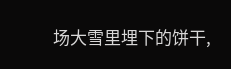场大雪里埋下的饼干,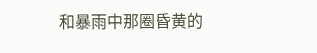和暴雨中那圈昏黄的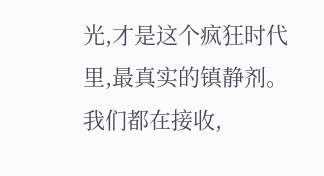光,才是这个疯狂时代里,最真实的镇静剂。我们都在接收,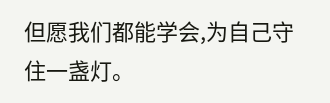但愿我们都能学会,为自己守住一盏灯。